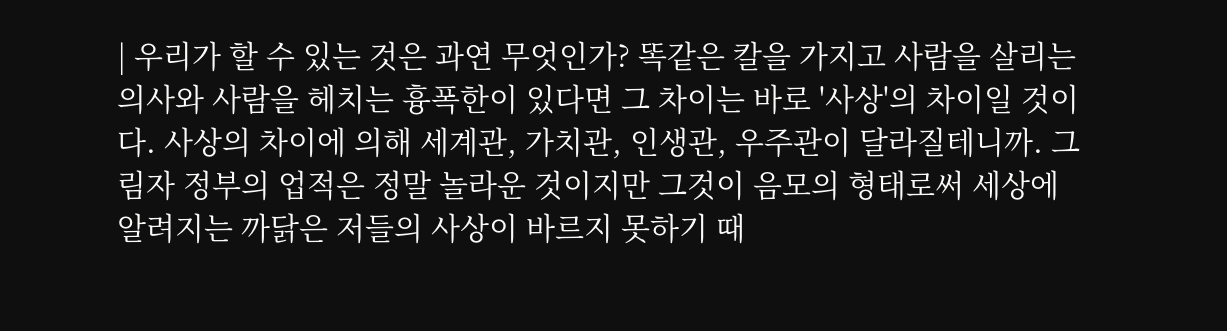| 우리가 할 수 있는 것은 과연 무엇인가? 똑같은 칼을 가지고 사람을 살리는 의사와 사람을 헤치는 흉폭한이 있다면 그 차이는 바로 '사상'의 차이일 것이다. 사상의 차이에 의해 세계관, 가치관, 인생관, 우주관이 달라질테니까. 그림자 정부의 업적은 정말 놀라운 것이지만 그것이 음모의 형태로써 세상에 알려지는 까닭은 저들의 사상이 바르지 못하기 때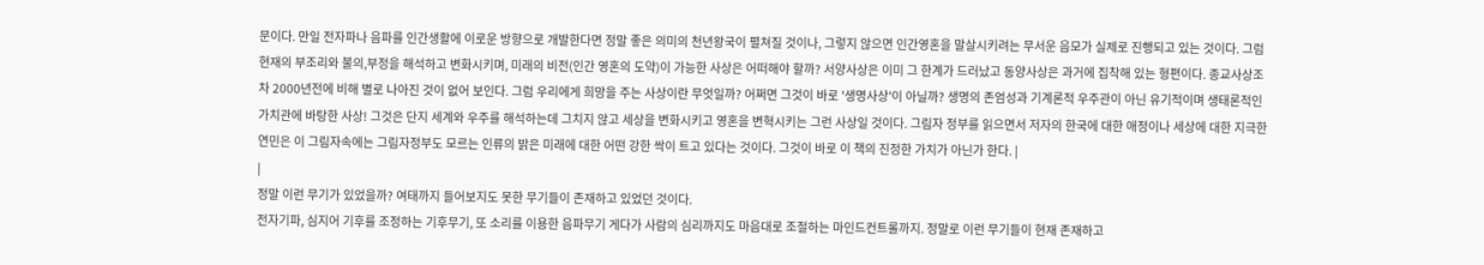문이다. 만일 전자파나 음파를 인간생활에 이로운 방향으로 개발한다면 정말 좋은 의미의 천년왕국이 펼쳐질 것이나, 그렇지 않으면 인간영혼을 말살시키려는 무서운 음모가 실제로 진행되고 있는 것이다. 그럼 현재의 부조리와 불의,부정을 해석하고 변화시키며, 미래의 비전(인간 영혼의 도약)이 가능한 사상은 어떠해야 할까? 서양사상은 이미 그 한계가 드러났고 동양사상은 과거에 집착해 있는 형편이다. 종교사상조차 2000년전에 비해 별로 나아진 것이 없어 보인다. 그럼 우리에게 희망을 주는 사상이란 무엇일까? 어쩌면 그것이 바로 '생명사상'이 아닐까? 생명의 존엄성과 기계론적 우주관이 아닌 유기적이며 생태론적인 가치관에 바탕한 사상! 그것은 단지 세계와 우주를 해석하는데 그치지 않고 세상을 변화시키고 영혼을 변혁시키는 그런 사상일 것이다. 그림자 정부를 읽으면서 저자의 한국에 대한 애정이나 세상에 대한 지극한 연민은 이 그림자속에는 그림자정부도 모르는 인류의 밝은 미래에 대한 어떤 강한 싹이 트고 있다는 것이다. 그것이 바로 이 책의 진정한 가치가 아닌가 한다. |
|
정말 이런 무기가 있었을까? 여태까지 들어보지도 못한 무기들이 존재하고 있었던 것이다.
전자기파, 심지어 기후를 조정하는 기후무기, 또 소리를 이용한 음파무기 게다가 사람의 심리까지도 마음대로 조절하는 마인드컨트롤까지. 정말로 이런 무기들이 현재 존재하고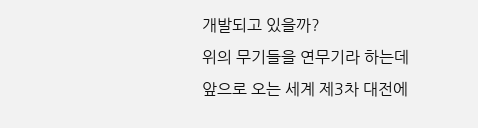개발되고 있을까?
위의 무기들을 연무기라 하는데 앞으로 오는 세계 제3차 대전에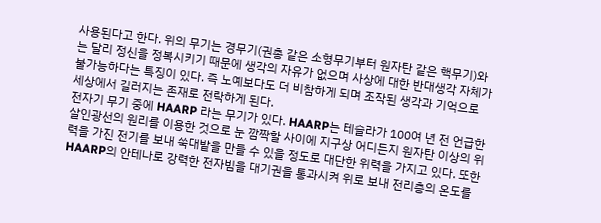사용된다고 한다. 위의 무기는 경무기(권총 같은 소형무기부터 원자탄 같은 핵무기)와는 달리 정신을 정복시키기 때문에 생각의 자유가 없으며 사상에 대한 반대생각 자체가 불가능하다는 특징이 있다. 즉 노예보다도 더 비참하게 되며 조작된 생각과 기억으로 세상에서 길러지는 존재로 전락하게 된다.
전자기 무기 중에 HAARP 라는 무기가 있다. HAARP는 테슬라가 100여 년 전 언급한 살인광선의 원리를 이용한 것으로 눈 깜짝할 사이에 지구상 어디든지 원자탄 이상의 위력을 가진 전기를 보내 쑥대밭을 만들 수 있을 정도로 대단한 위력을 가지고 있다. 또한 HAARP의 안테나로 강력한 전자빔을 대기권을 통과시켜 위로 보내 전리층의 온도를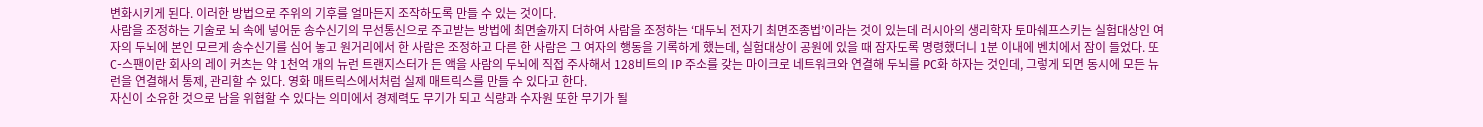변화시키게 된다. 이러한 방법으로 주위의 기후를 얼마든지 조작하도록 만들 수 있는 것이다.
사람을 조정하는 기술로 뇌 속에 넣어둔 송수신기의 무선통신으로 주고받는 방법에 최면술까지 더하여 사람을 조정하는 ‘대두뇌 전자기 최면조종법’이라는 것이 있는데 러시아의 생리학자 토마쉐프스키는 실험대상인 여자의 두뇌에 본인 모르게 송수신기를 심어 놓고 원거리에서 한 사람은 조정하고 다른 한 사람은 그 여자의 행동을 기록하게 했는데, 실험대상이 공원에 있을 때 잠자도록 명령했더니 1분 이내에 벤치에서 잠이 들었다. 또 C-스팬이란 회사의 레이 커츠는 약 1천억 개의 뉴런 트랜지스터가 든 액을 사람의 두뇌에 직접 주사해서 128비트의 IP 주소를 갖는 마이크로 네트워크와 연결해 두뇌를 PC화 하자는 것인데, 그렇게 되면 동시에 모든 뉴런을 연결해서 통제, 관리할 수 있다. 영화 매트릭스에서처럼 실제 매트릭스를 만들 수 있다고 한다.
자신이 소유한 것으로 남을 위협할 수 있다는 의미에서 경제력도 무기가 되고 식량과 수자원 또한 무기가 될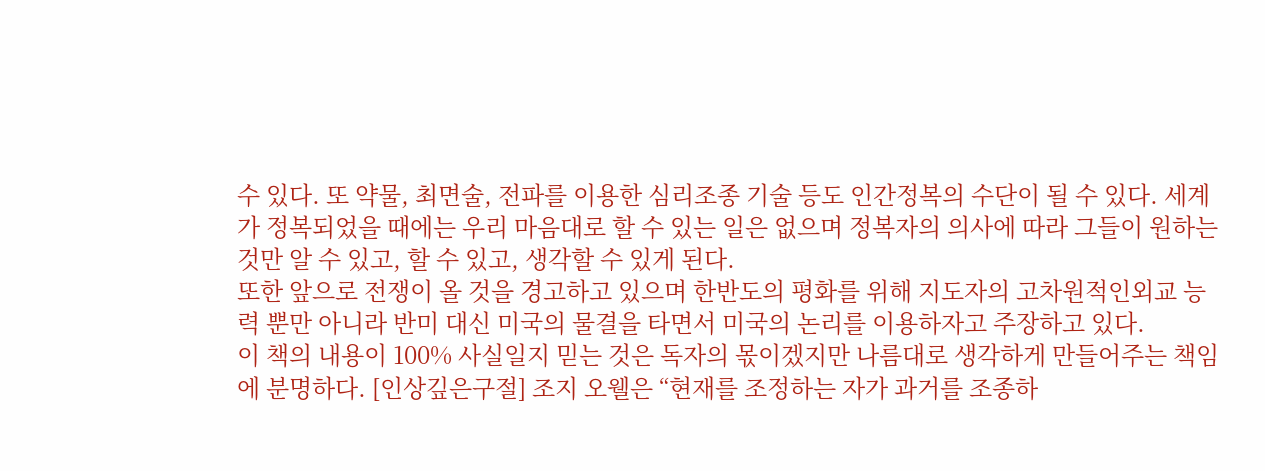수 있다. 또 약물, 최면술, 전파를 이용한 심리조종 기술 등도 인간정복의 수단이 될 수 있다. 세계가 정복되었을 때에는 우리 마음대로 할 수 있는 일은 없으며 정복자의 의사에 따라 그들이 원하는 것만 알 수 있고, 할 수 있고, 생각할 수 있게 된다.
또한 앞으로 전쟁이 올 것을 경고하고 있으며 한반도의 평화를 위해 지도자의 고차원적인외교 능력 뿐만 아니라 반미 대신 미국의 물결을 타면서 미국의 논리를 이용하자고 주장하고 있다.
이 책의 내용이 100% 사실일지 믿는 것은 독자의 몫이겠지만 나름대로 생각하게 만들어주는 책임에 분명하다. [인상깊은구절] 조지 오웰은 “현재를 조정하는 자가 과거를 조종하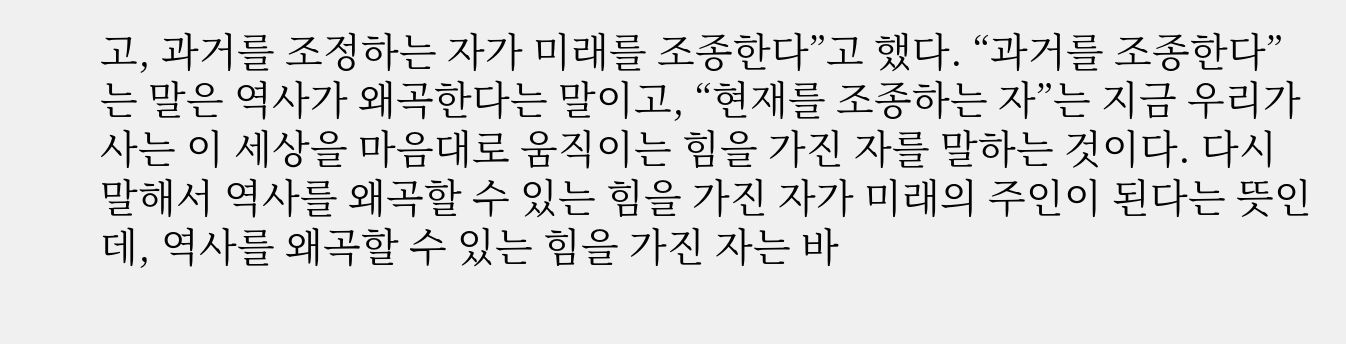고, 과거를 조정하는 자가 미래를 조종한다”고 했다. “과거를 조종한다”는 말은 역사가 왜곡한다는 말이고, “현재를 조종하는 자”는 지금 우리가 사는 이 세상을 마음대로 움직이는 힘을 가진 자를 말하는 것이다. 다시 말해서 역사를 왜곡할 수 있는 힘을 가진 자가 미래의 주인이 된다는 뜻인데, 역사를 왜곡할 수 있는 힘을 가진 자는 바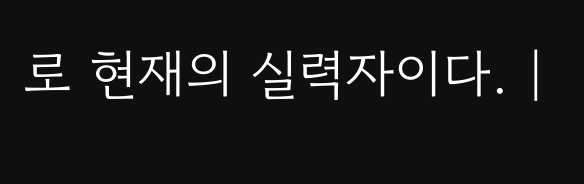로 현재의 실력자이다. |